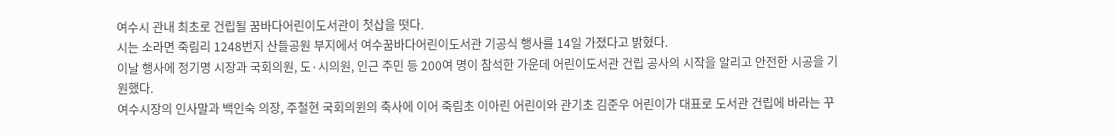여수시 관내 최초로 건립될 꿈바다어린이도서관이 첫삽을 떳다.
시는 소라면 죽림리 1248번지 산들공원 부지에서 여수꿈바다어린이도서관 기공식 행사를 14일 가졌다고 밝혔다.
이날 행사에 정기명 시장과 국회의원, 도·시의원, 인근 주민 등 200여 명이 참석한 가운데 어린이도서관 건립 공사의 시작을 알리고 안전한 시공을 기원했다.
여수시장의 인사말과 백인숙 의장, 주철현 국회의윈의 축사에 이어 죽림초 이아린 어린이와 관기초 김준우 어린이가 대표로 도서관 건립에 바라는 꾸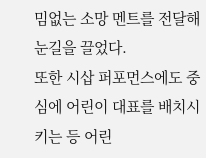밈없는 소망 멘트를 전달해 눈길을 끌었다.
또한 시삽 퍼포먼스에도 중심에 어린이 대표를 배치시키는 등 어린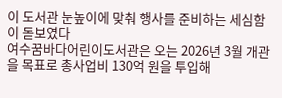이 도서관 눈높이에 맞춰 행사를 준비하는 세심함이 돋보였다
여수꿈바다어린이도서관은 오는 2026년 3월 개관을 목표로 총사업비 130억 원을 투입해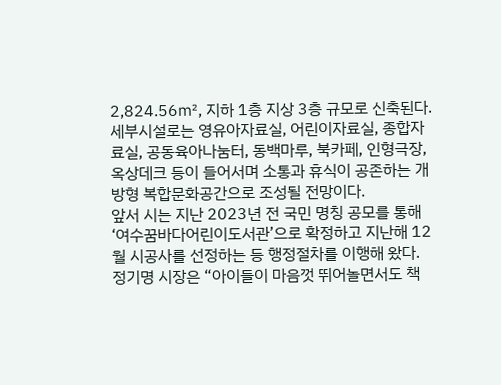2,824.56㎡, 지하 1층 지상 3층 규모로 신축된다.
세부시설로는 영유아자료실, 어린이자료실, 종합자료실, 공동육아나눔터, 동백마루, 북카페, 인형극장, 옥상데크 등이 들어서며 소통과 휴식이 공존하는 개방형 복합문화공간으로 조성될 전망이다.
앞서 시는 지난 2023년 전 국민 명칭 공모를 통해 ‘여수꿈바다어린이도서관’으로 확정하고 지난해 12월 시공사를 선정하는 등 행정절차를 이행해 왔다.
정기명 시장은 “아이들이 마음껏 뛰어놀면서도 책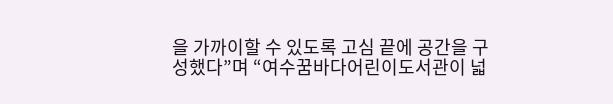을 가까이할 수 있도록 고심 끝에 공간을 구성했다”며 “여수꿈바다어린이도서관이 넓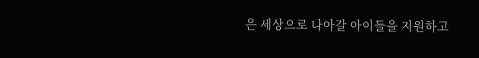은 세상으로 나아갈 아이들을 지원하고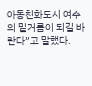아동친화도시 여수의 밑거름이 되길 바란다”고 말했다.